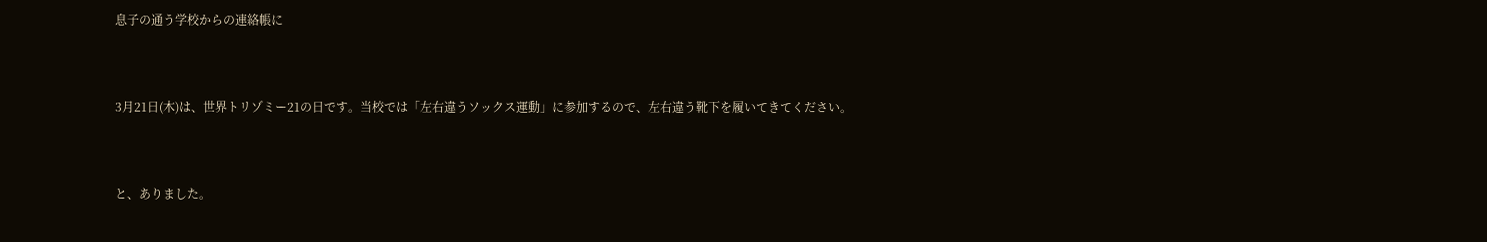息子の通う学校からの連絡帳に



3月21日(木)は、世界トリゾミー21の日です。当校では「左右違うソックス運動」に参加するので、左右違う靴下を履いてきてください。



と、ありました。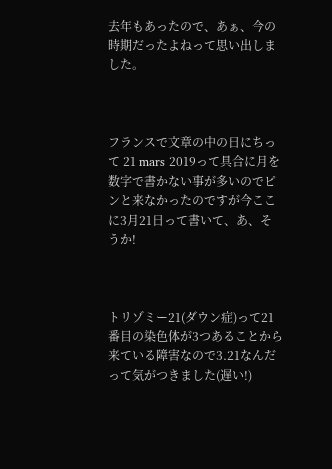去年もあったので、あぁ、今の時期だったよねって思い出しました。



フランスで文章の中の日にちって 21 mars 2019って具合に月を数字で書かない事が多いのでピンと来なかったのですが今ここに3月21日って書いて、あ、そうか!



トリゾミー21(ダウン症)って21番目の染色体が3つあることから来ている障害なので3.21なんだって気がつきました(遅い!)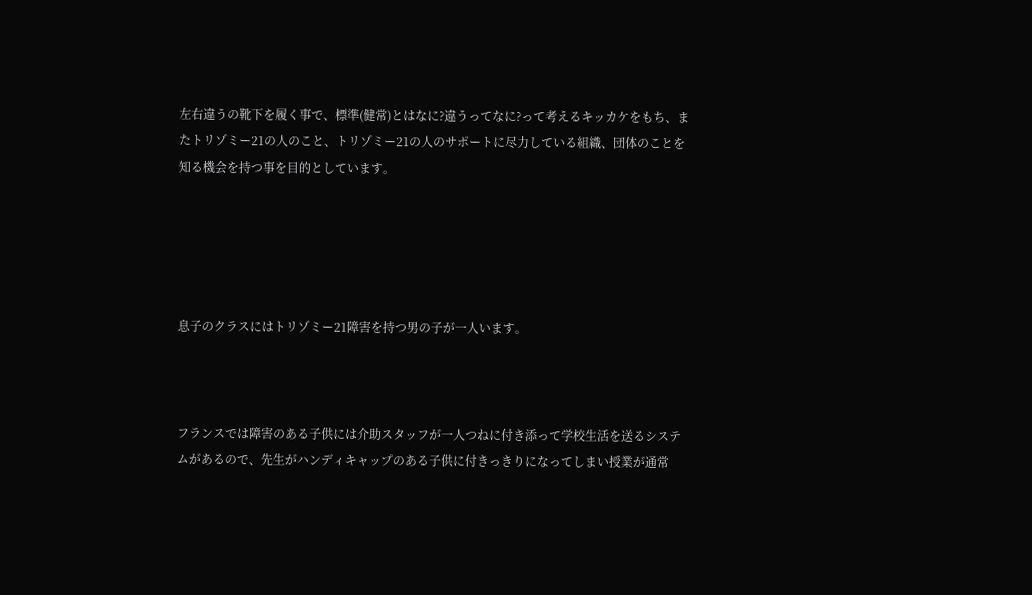左右違うの靴下を履く事で、標準(健常)とはなに?違うってなに?って考えるキッカケをもち、またトリゾミー21の人のこと、トリゾミー21の人のサポートに尽力している組織、団体のことを知る機会を持つ事を目的としています。





息子のクラスにはトリゾミー21障害を持つ男の子が一人います。



フランスでは障害のある子供には介助スタッフが一人つねに付き添って学校生活を送るシステムがあるので、先生がハンディキャップのある子供に付きっきりになってしまい授業が通常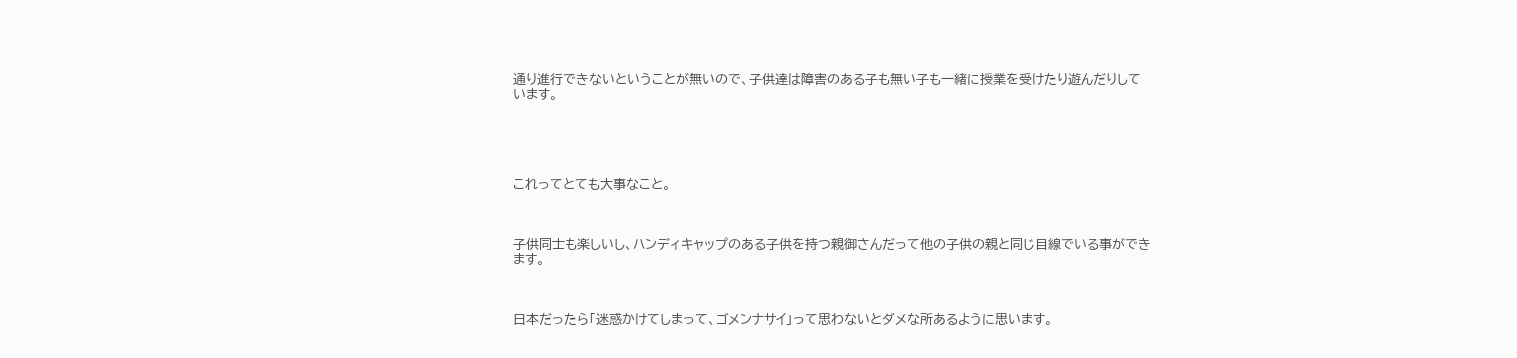通り進行できないということが無いので、子供達は障害のある子も無い子も一緒に授業を受けたり遊んだりしています。





これってとても大事なこと。



子供同士も楽しいし、ハンディキャップのある子供を持つ親御さんだって他の子供の親と同じ目線でいる事ができます。



日本だったら「迷惑かけてしまって、ゴメンナサイ」って思わないとダメな所あるように思います。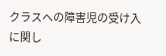クラスへの障害児の受け入に関し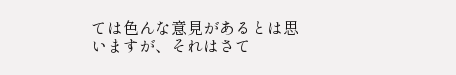ては色んな意見があるとは思いますが、それはさて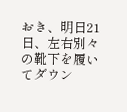おき、明日21日、左右別々の靴下を履いてダウン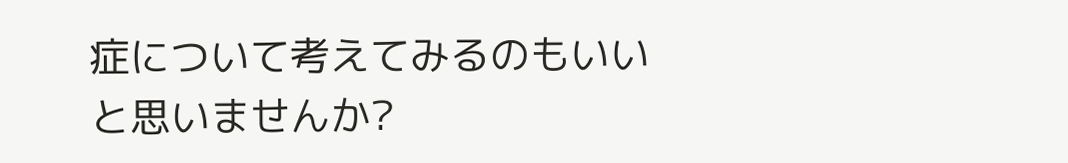症について考えてみるのもいいと思いませんか?